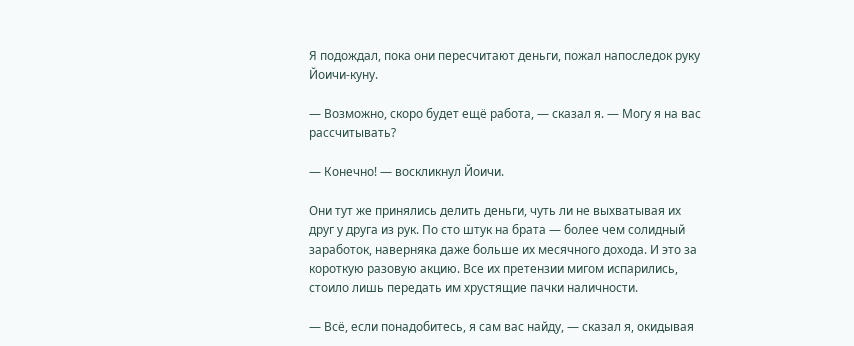Я подождал, пока они пересчитают деньги, пожал напоследок руку Йоичи-куну.

— Возможно, скоро будет ещё работа, — сказал я. — Могу я на вас рассчитывать?

— Конечно! — воскликнул Йоичи.

Они тут же принялись делить деньги, чуть ли не выхватывая их друг у друга из рук. По сто штук на брата — более чем солидный заработок, наверняка даже больше их месячного дохода. И это за короткую разовую акцию. Все их претензии мигом испарились, стоило лишь передать им хрустящие пачки наличности.

— Всё, если понадобитесь, я сам вас найду, — сказал я, окидывая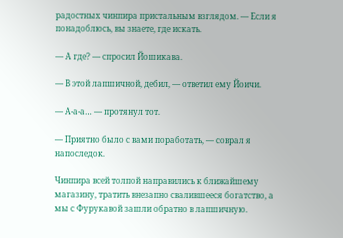радостных чинпира пристальным взглядом. — Если я понадоблюсь, вы знаете, где искать.

— А где? — спросил Йошикава.

— В этой лапшичной, дебил, — ответил ему Йоичи.

— А-а-а… — протянул тот.

— Приятно было с вами поработать, — соврал я напоследок.

Чинпира всей толпой направились к ближайшему магазину, тратить внезапно свалившееся богатство, а мы с Фурукавой зашли обратно в лапшичную.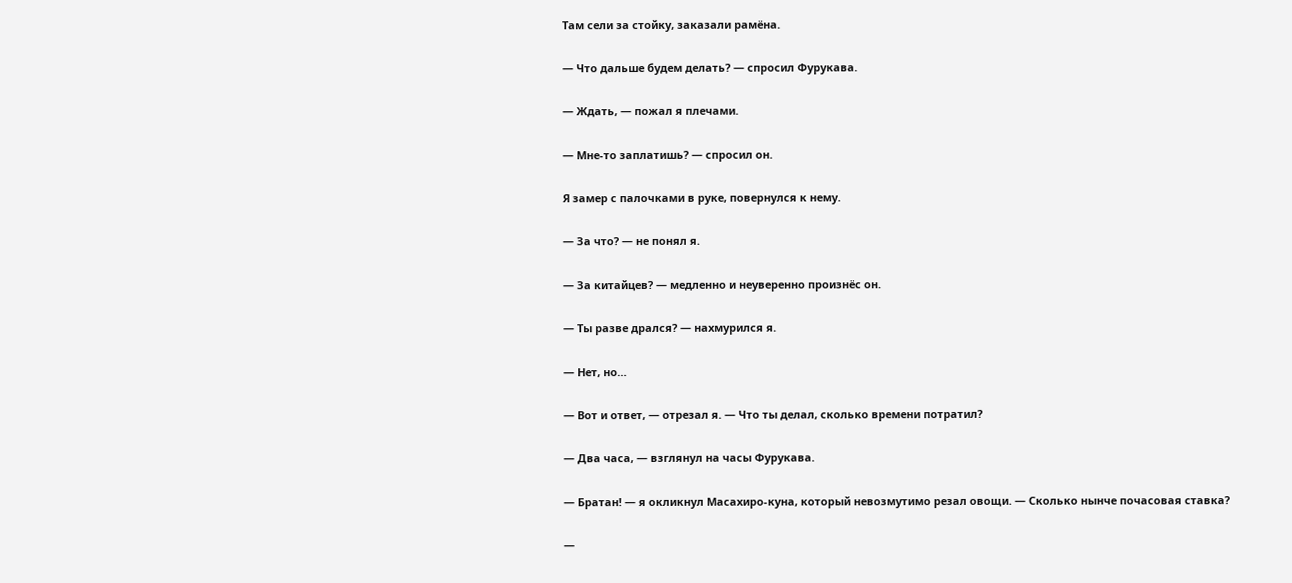Там сели за стойку, заказали рамёна.

— Что дальше будем делать? — спросил Фурукава.

— Ждать, — пожал я плечами.

— Мне-то заплатишь? — спросил он.

Я замер с палочками в руке, повернулся к нему.

— За что? — не понял я.

— За китайцев? — медленно и неуверенно произнёс он.

— Ты разве дрался? — нахмурился я.

— Нет, но…

— Вот и ответ, — отрезал я. — Что ты делал, сколько времени потратил?

— Два часа, — взглянул на часы Фурукава.

— Братан! — я окликнул Масахиро-куна, который невозмутимо резал овощи. — Сколько нынче почасовая ставка?

—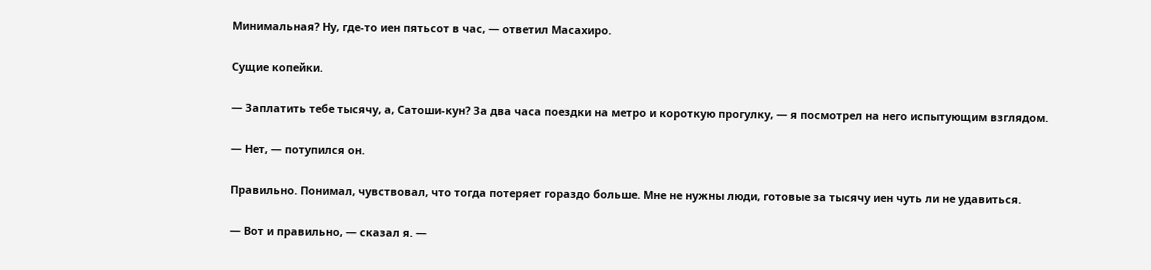Минимальная? Ну, где-то иен пятьсот в час, — ответил Масахиро.

Сущие копейки.

— Заплатить тебе тысячу, а, Сатоши-кун? За два часа поездки на метро и короткую прогулку, — я посмотрел на него испытующим взглядом.

— Нет, — потупился он.

Правильно. Понимал, чувствовал, что тогда потеряет гораздо больше. Мне не нужны люди, готовые за тысячу иен чуть ли не удавиться.

— Вот и правильно, — сказал я. —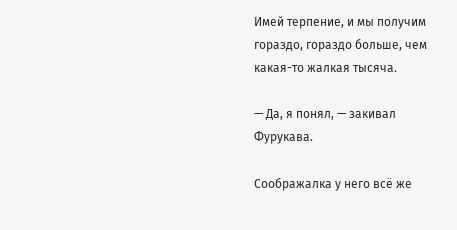Имей терпение, и мы получим гораздо, гораздо больше, чем какая-то жалкая тысяча.

— Да, я понял, — закивал Фурукава.

Соображалка у него всё же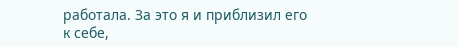работала. За это я и приблизил его к себе,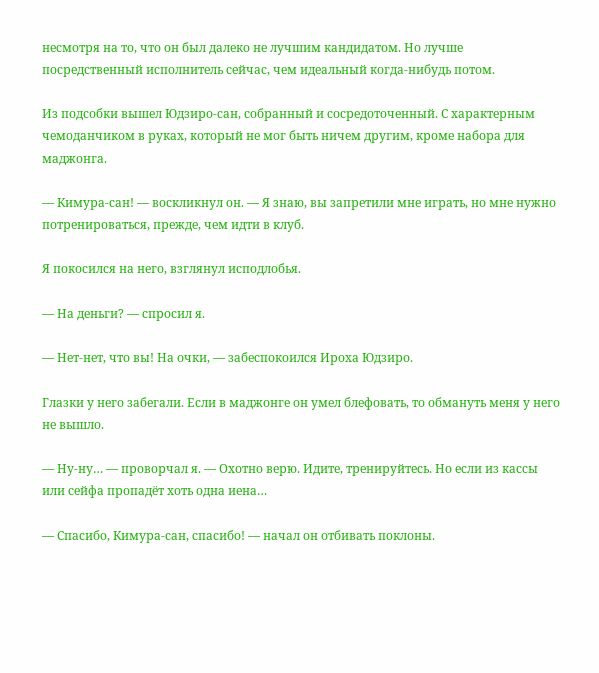несмотря на то, что он был далеко не лучшим кандидатом. Но лучше посредственный исполнитель сейчас, чем идеальный когда-нибудь потом.

Из подсобки вышел Юдзиро-сан, собранный и сосредоточенный. С характерным чемоданчиком в руках, который не мог быть ничем другим, кроме набора для маджонга.

— Кимура-сан! — воскликнул он. — Я знаю, вы запретили мне играть, но мне нужно потренироваться, прежде, чем идти в клуб.

Я покосился на него, взглянул исподлобья.

— На деньги? — спросил я.

— Нет-нет, что вы! На очки, — забеспокоился Ироха Юдзиро.

Глазки у него забегали. Если в маджонге он умел блефовать, то обмануть меня у него не вышло.

— Ну-ну… — проворчал я. — Охотно верю. Идите, тренируйтесь. Но если из кассы или сейфа пропадёт хоть одна иена…

— Спасибо, Кимура-сан, спасибо! — начал он отбивать поклоны.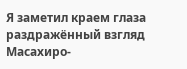Я заметил краем глаза раздражённый взгляд Масахиро-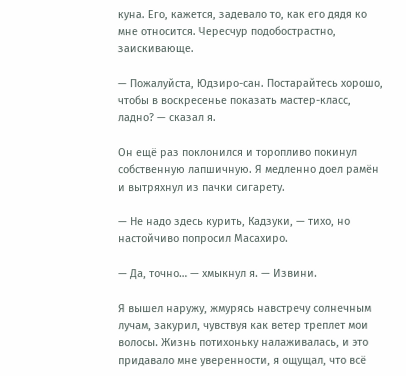куна. Его, кажется, задевало то, как его дядя ко мне относится. Чересчур подобострастно, заискивающе.

— Пожалуйста, Юдзиро-сан. Постарайтесь хорошо, чтобы в воскресенье показать мастер-класс, ладно? — сказал я.

Он ещё раз поклонился и торопливо покинул собственную лапшичную. Я медленно доел рамён и вытряхнул из пачки сигарету.

— Не надо здесь курить, Кадзуки, — тихо, но настойчиво попросил Масахиро.

— Да, точно… — хмыкнул я. — Извини.

Я вышел наружу, жмурясь навстречу солнечным лучам, закурил, чувствуя как ветер треплет мои волосы. Жизнь потихоньку налаживалась, и это придавало мне уверенности, я ощущал, что всё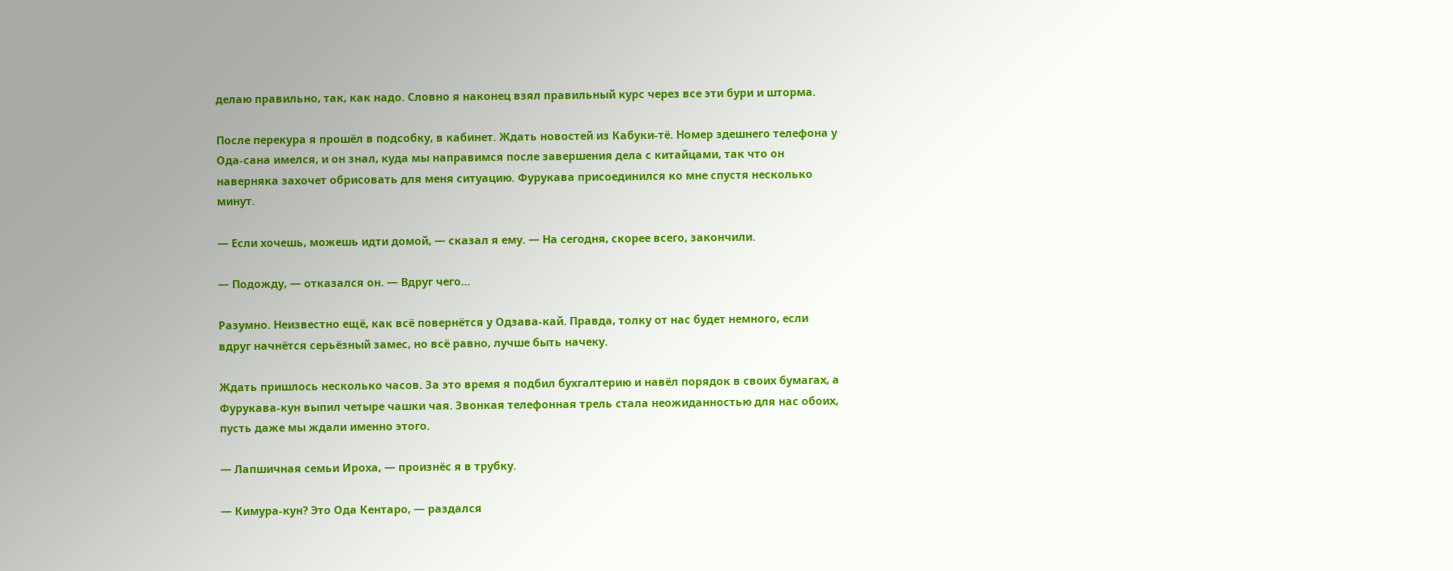делаю правильно, так, как надо. Словно я наконец взял правильный курс через все эти бури и шторма.

После перекура я прошёл в подсобку, в кабинет. Ждать новостей из Кабуки-тё. Номер здешнего телефона у Ода-сана имелся, и он знал, куда мы направимся после завершения дела с китайцами, так что он наверняка захочет обрисовать для меня ситуацию. Фурукава присоединился ко мне спустя несколько минут.

— Если хочешь, можешь идти домой, — сказал я ему. — На сегодня, скорее всего, закончили.

— Подожду, — отказался он. — Вдруг чего…

Разумно. Неизвестно ещё, как всё повернётся у Одзава-кай. Правда, толку от нас будет немного, если вдруг начнётся серьёзный замес, но всё равно, лучше быть начеку.

Ждать пришлось несколько часов. За это время я подбил бухгалтерию и навёл порядок в своих бумагах, а Фурукава-кун выпил четыре чашки чая. Звонкая телефонная трель стала неожиданностью для нас обоих, пусть даже мы ждали именно этого.

— Лапшичная семьи Ироха, — произнёс я в трубку.

— Кимура-кун? Это Ода Кентаро, — раздался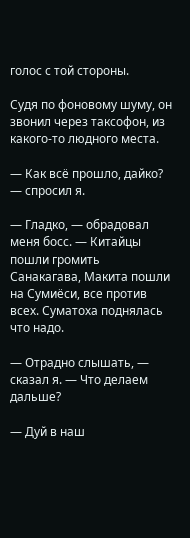голос с той стороны.

Судя по фоновому шуму, он звонил через таксофон, из какого-то людного места.

— Как всё прошло, дайко? — спросил я.

— Гладко, — обрадовал меня босс. — Китайцы пошли громить Санакагава, Макита пошли на Сумиёси, все против всех. Суматоха поднялась что надо.

— Отрадно слышать, — сказал я. — Что делаем дальше?

— Дуй в наш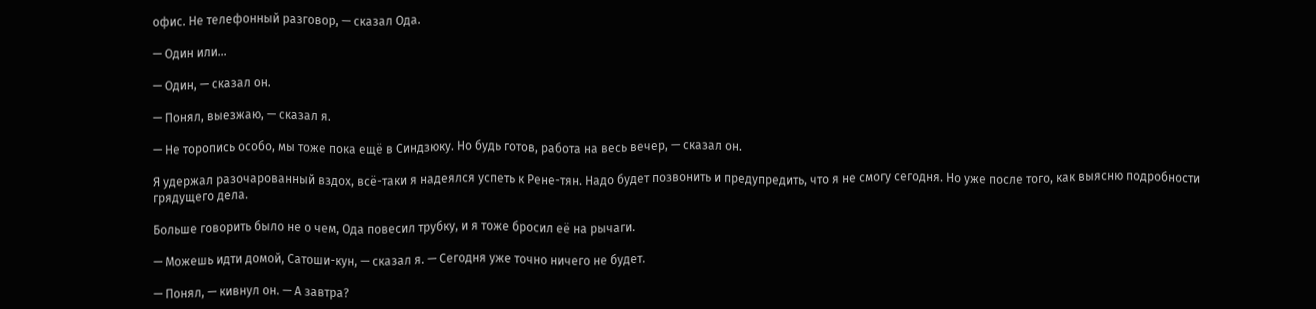офис. Не телефонный разговор, — сказал Ода.

— Один или…

— Один, — сказал он.

— Понял, выезжаю, — сказал я.

— Не торопись особо, мы тоже пока ещё в Синдзюку. Но будь готов, работа на весь вечер, — сказал он.

Я удержал разочарованный вздох, всё-таки я надеялся успеть к Рене-тян. Надо будет позвонить и предупредить, что я не смогу сегодня. Но уже после того, как выясню подробности грядущего дела.

Больше говорить было не о чем, Ода повесил трубку, и я тоже бросил её на рычаги.

— Можешь идти домой, Сатоши-кун, — сказал я. — Сегодня уже точно ничего не будет.

— Понял, — кивнул он. — А завтра?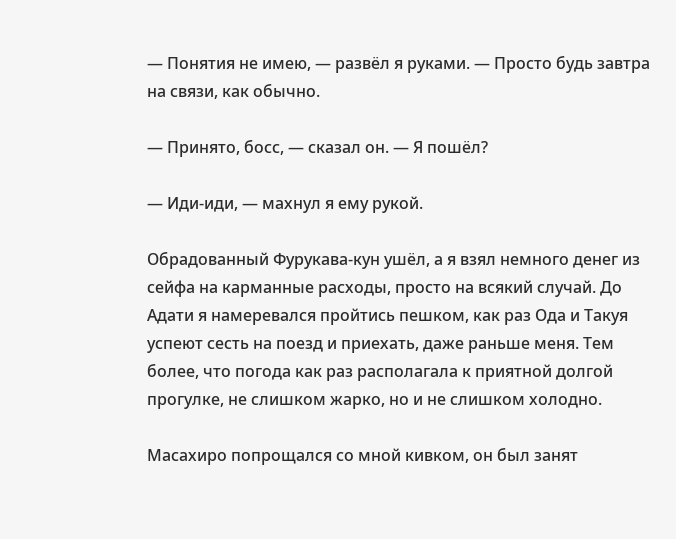— Понятия не имею, — развёл я руками. — Просто будь завтра на связи, как обычно.

— Принято, босс, — сказал он. — Я пошёл?

— Иди-иди, — махнул я ему рукой.

Обрадованный Фурукава-кун ушёл, а я взял немного денег из сейфа на карманные расходы, просто на всякий случай. До Адати я намеревался пройтись пешком, как раз Ода и Такуя успеют сесть на поезд и приехать, даже раньше меня. Тем более, что погода как раз располагала к приятной долгой прогулке, не слишком жарко, но и не слишком холодно.

Масахиро попрощался со мной кивком, он был занят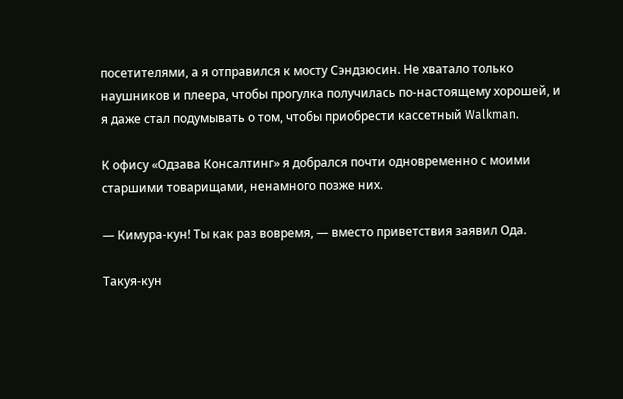посетителями, а я отправился к мосту Сэндзюсин. Не хватало только наушников и плеера, чтобы прогулка получилась по-настоящему хорошей, и я даже стал подумывать о том, чтобы приобрести кассетный Walkman.

К офису «Одзава Консалтинг» я добрался почти одновременно с моими старшими товарищами, ненамного позже них.

— Кимура-кун! Ты как раз вовремя, — вместо приветствия заявил Ода.

Такуя-кун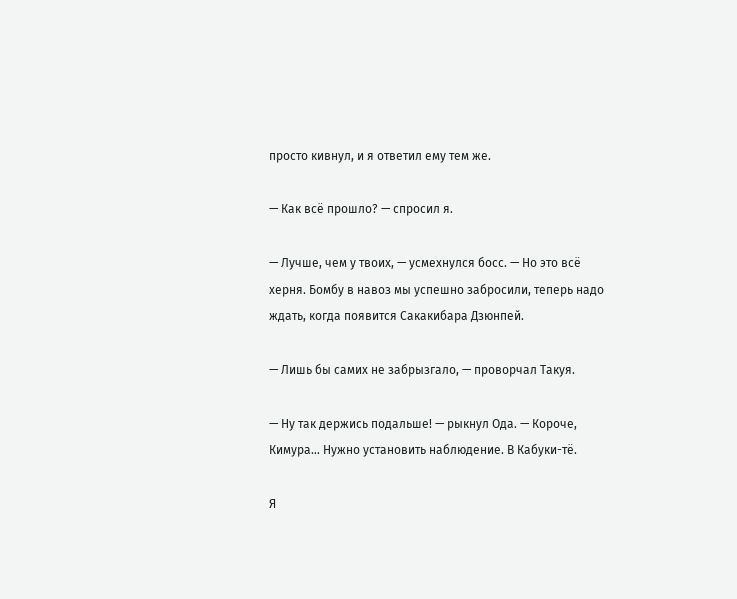просто кивнул, и я ответил ему тем же.

— Как всё прошло? — спросил я.

— Лучше, чем у твоих, — усмехнулся босс. — Но это всё херня. Бомбу в навоз мы успешно забросили, теперь надо ждать, когда появится Сакакибара Дзюнпей.

— Лишь бы самих не забрызгало, — проворчал Такуя.

— Ну так держись подальше! — рыкнул Ода. — Короче, Кимура… Нужно установить наблюдение. В Кабуки-тё.

Я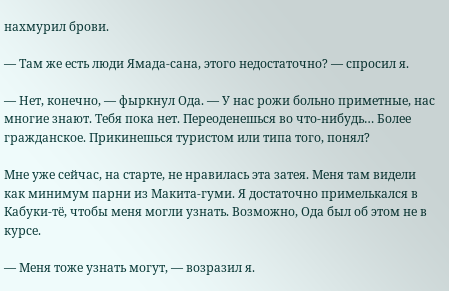нахмурил брови.

— Там же есть люди Ямада-сана, этого недостаточно? — спросил я.

— Нет, конечно, — фыркнул Ода. — У нас рожи больно приметные, нас многие знают. Тебя пока нет. Переоденешься во что-нибудь… Более гражданское. Прикинешься туристом или типа того, понял?

Мне уже сейчас, на старте, не нравилась эта затея. Меня там видели как минимум парни из Макита-гуми. Я достаточно примелькался в Кабуки-тё, чтобы меня могли узнать. Возможно, Ода был об этом не в курсе.

— Меня тоже узнать могут, — возразил я.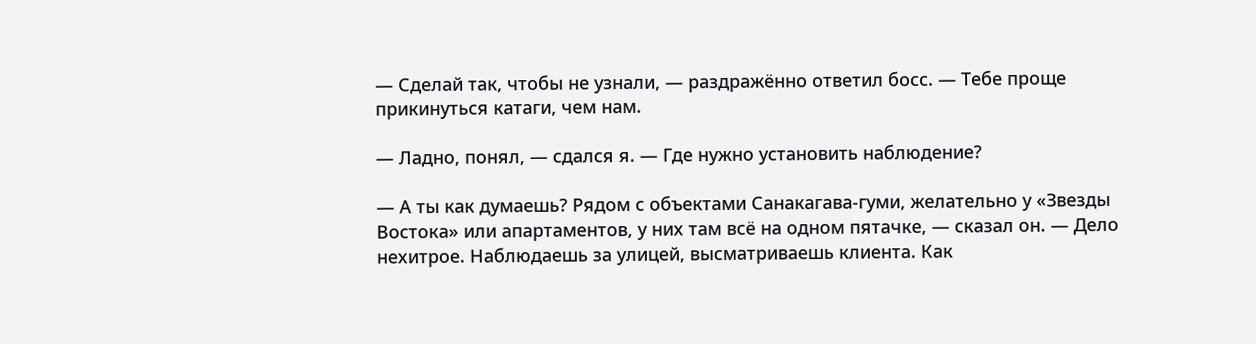— Сделай так, чтобы не узнали, — раздражённо ответил босс. — Тебе проще прикинуться катаги, чем нам.

— Ладно, понял, — сдался я. — Где нужно установить наблюдение?

— А ты как думаешь? Рядом с объектами Санакагава-гуми, желательно у «Звезды Востока» или апартаментов, у них там всё на одном пятачке, — сказал он. — Дело нехитрое. Наблюдаешь за улицей, высматриваешь клиента. Как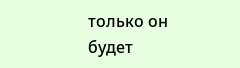только он будет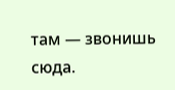там — звонишь сюда.